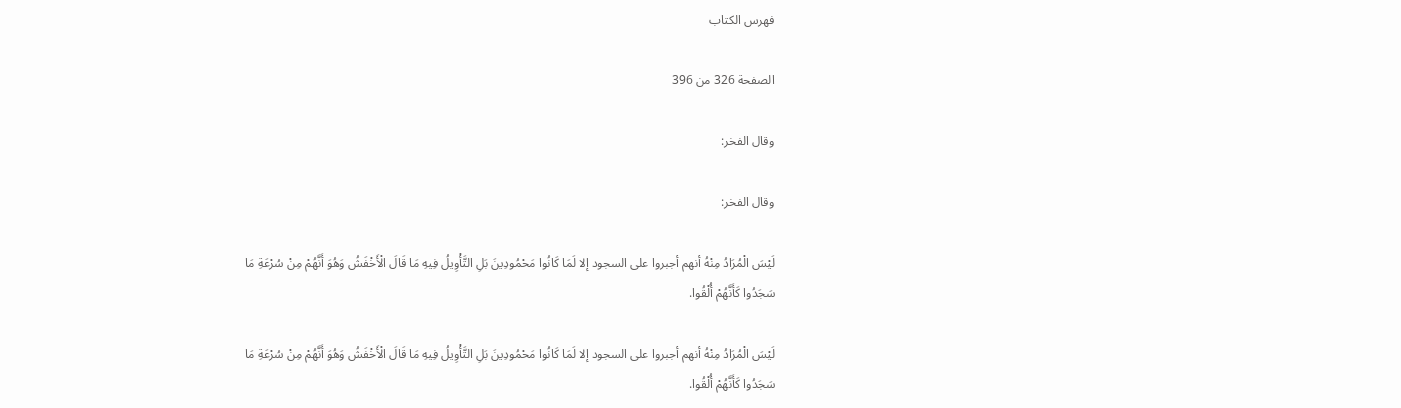فهرس الكتاب

الصفحة 326 من 396

وقال الفخر:

وقال الفخر:

لَيْسَ الْمُرَادُ مِنْهُ أنهم أجبروا على السجود إلا لَمَا كَانُوا مَحْمُودِينَ بَلِ التَّأْوِيلُ فِيهِ مَا قَالَ الْأَخْفَشُ وَهُوَ أَنَّهُمْ مِنْ سُرْعَةِ مَا سَجَدُوا كَأَنَّهُمْ أُلْقُوا.

لَيْسَ الْمُرَادُ مِنْهُ أنهم أجبروا على السجود إلا لَمَا كَانُوا مَحْمُودِينَ بَلِ التَّأْوِيلُ فِيهِ مَا قَالَ الْأَخْفَشُ وَهُوَ أَنَّهُمْ مِنْ سُرْعَةِ مَا سَجَدُوا كَأَنَّهُمْ أُلْقُوا.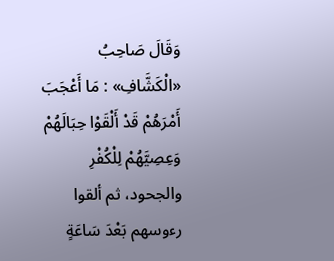وَقَالَ صَاحِبُ «الْكَشَّافِ» : مَا أَعْجَبَ أَمْرَهُمْ قَدْ أَلْقَوْا حِبَالَهُمْ وَعِصِيَّهُمْ لِلْكُفْرِ والجحود، ثم ألقوا رءوسهم بَعْدَ سَاعَةٍ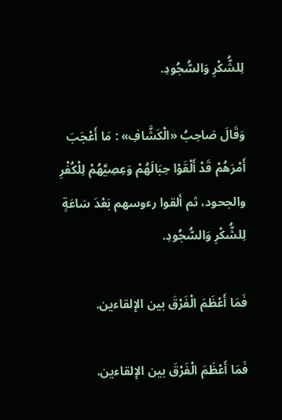لِلشُّكْرِ وَالسُّجُودِ.

وَقَالَ صَاحِبُ «الْكَشَّافِ» : مَا أَعْجَبَ أَمْرَهُمْ قَدْ أَلْقَوْا حِبَالَهُمْ وَعِصِيَّهُمْ لِلْكُفْرِ والجحود، ثم ألقوا رءوسهم بَعْدَ سَاعَةٍ لِلشُّكْرِ وَالسُّجُودِ.

فَمَا أَعْظَمَ الْفَرْقَ بين الإلقاءين.

فَمَا أَعْظَمَ الْفَرْقَ بين الإلقاءين.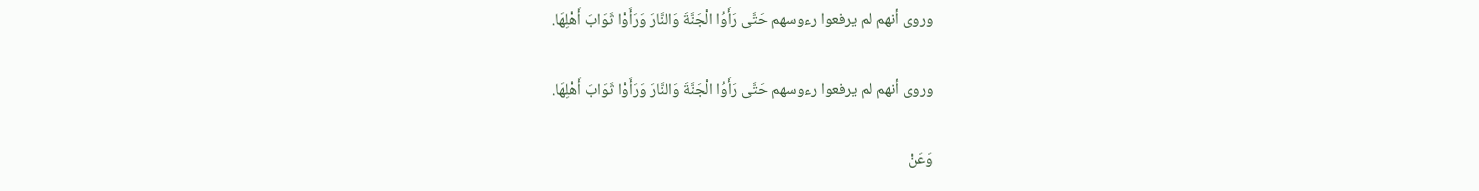وروى أنهم لم يرفعوا رءوسهم حَتَّى رَأَوُا الْجَنَّةَ وَالنَّارَ وَرَأَوْا ثَوَابَ أَهْلِهَا.

وروى أنهم لم يرفعوا رءوسهم حَتَّى رَأَوُا الْجَنَّةَ وَالنَّارَ وَرَأَوْا ثَوَابَ أَهْلِهَا.

وَعَنْ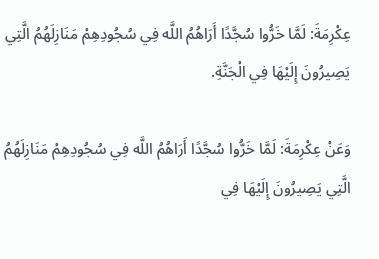عِكْرِمَةَ: لَمَّا خَرُّوا سُجَّدًا أَرَاهُمُ اللَّه فِي سُجُودِهِمْ مَنَازِلَهُمُ الَّتِي يَصِيرُونَ إِلَيْهَا فِي الْجَنَّةِ.

وَعَنْ عِكْرِمَةَ: لَمَّا خَرُّوا سُجَّدًا أَرَاهُمُ اللَّه فِي سُجُودِهِمْ مَنَازِلَهُمُ الَّتِي يَصِيرُونَ إِلَيْهَا فِي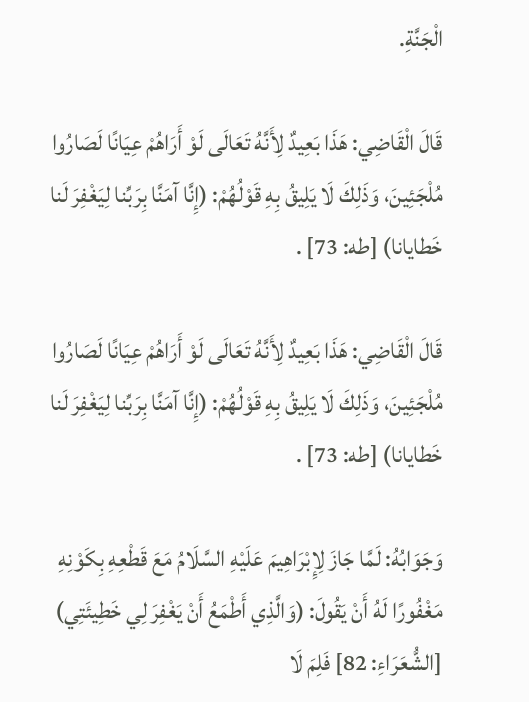الْجَنَّةِ.

قَالَ الْقَاضِي: هَذَا بَعِيدٌ لِأَنَّهُ تَعَالَى لَوْ أَرَاهُمْ عِيَانًا لَصَارُوا مُلْجَئِينَ، وَذَلِكَ لَا يَلِيقُ بِهِ قَوْلُهُمْ: (إِنَّا آمَنَّا بِرَبِّنا لِيَغْفِرَ لَنا خَطايانا) [طه: 73] .

قَالَ الْقَاضِي: هَذَا بَعِيدٌ لِأَنَّهُ تَعَالَى لَوْ أَرَاهُمْ عِيَانًا لَصَارُوا مُلْجَئِينَ، وَذَلِكَ لَا يَلِيقُ بِهِ قَوْلُهُمْ: (إِنَّا آمَنَّا بِرَبِّنا لِيَغْفِرَ لَنا خَطايانا) [طه: 73] .

وَجَوَابُهُ: لَمَّا جَازَ لِإِبْرَاهِيمَ عَلَيْهِ السَّلَامُ مَعَ قَطْعِهِ بِكَوْنِهِ مَغْفُورًا لَهُ أَنْ يَقُولَ: (وَالَّذِي أَطْمَعُ أَنْ يَغْفِرَ لِي خَطِيئَتِي) [الشُّعَرَاءِ: 82] فَلِمَ لَا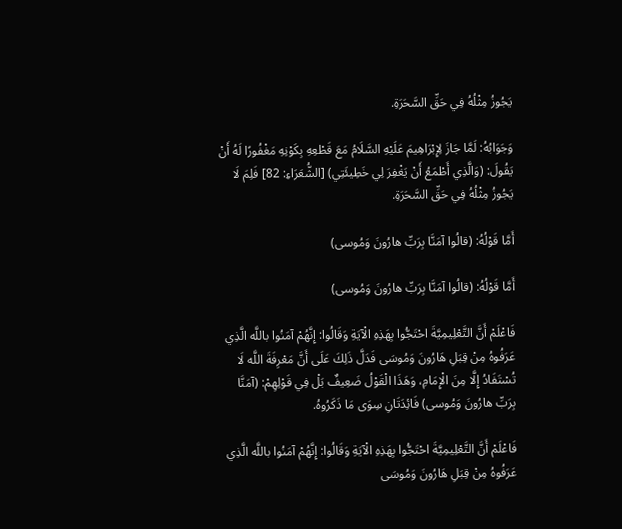يَجُوزُ مِثْلُهُ فِي حَقِّ السَّحَرَةِ.

وَجَوَابُهُ: لَمَّا جَازَ لِإِبْرَاهِيمَ عَلَيْهِ السَّلَامُ مَعَ قَطْعِهِ بِكَوْنِهِ مَغْفُورًا لَهُ أَنْ يَقُولَ: (وَالَّذِي أَطْمَعُ أَنْ يَغْفِرَ لِي خَطِيئَتِي) [الشُّعَرَاءِ: 82] فَلِمَ لَا يَجُوزُ مِثْلُهُ فِي حَقِّ السَّحَرَةِ.

أَمَّا قَوْلُهُ: (قالُوا آمَنَّا بِرَبِّ هارُونَ وَمُوسى)

أَمَّا قَوْلُهُ: (قالُوا آمَنَّا بِرَبِّ هارُونَ وَمُوسى)

فَاعْلَمْ أَنَّ التَّعْلِيمِيَّةَ احْتَجُّوا بِهَذِهِ الْآيَةِ وَقَالُوا: إِنَّهُمْ آمَنُوا باللَّه الَّذِي عَرَفُوهُ مِنْ قِبَلِ هَارُونَ وَمُوسَى فَدَلَّ ذَلِكَ عَلَى أَنَّ مَعْرِفَةَ اللَّه لَا تُسْتَفَادُ إِلَّا مِنَ الْإِمَامِ، وَهَذَا الْقَوْلُ ضَعِيفٌ بَلْ فِي قَوْلِهِمْ: (آمَنَّا بِرَبِّ هارُونَ وَمُوسى) فَائِدَتَانِ سِوَى مَا ذَكَرُوهُ.

فَاعْلَمْ أَنَّ التَّعْلِيمِيَّةَ احْتَجُّوا بِهَذِهِ الْآيَةِ وَقَالُوا: إِنَّهُمْ آمَنُوا باللَّه الَّذِي عَرَفُوهُ مِنْ قِبَلِ هَارُونَ وَمُوسَى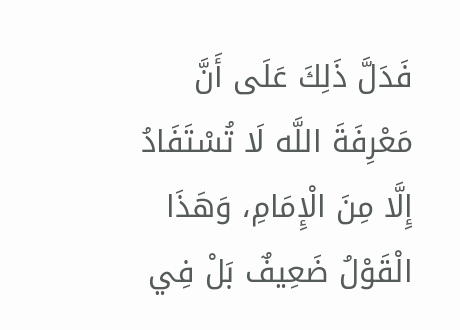فَدَلَّ ذَلِكَ عَلَى أَنَّ مَعْرِفَةَ اللَّه لَا تُسْتَفَادُ إِلَّا مِنَ الْإِمَامِ، وَهَذَا الْقَوْلُ ضَعِيفٌ بَلْ فِي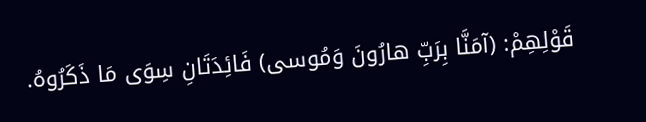قَوْلِهِمْ: (آمَنَّا بِرَبِّ هارُونَ وَمُوسى) فَائِدَتَانِ سِوَى مَا ذَكَرُوهُ.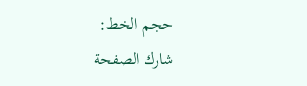حجم الخط:
شارك الصفحة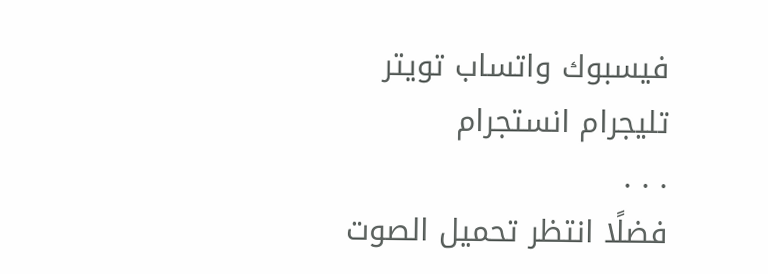فيسبوك واتساب تويتر تليجرام انستجرام
. . .
فضلًا انتظر تحميل الصوت